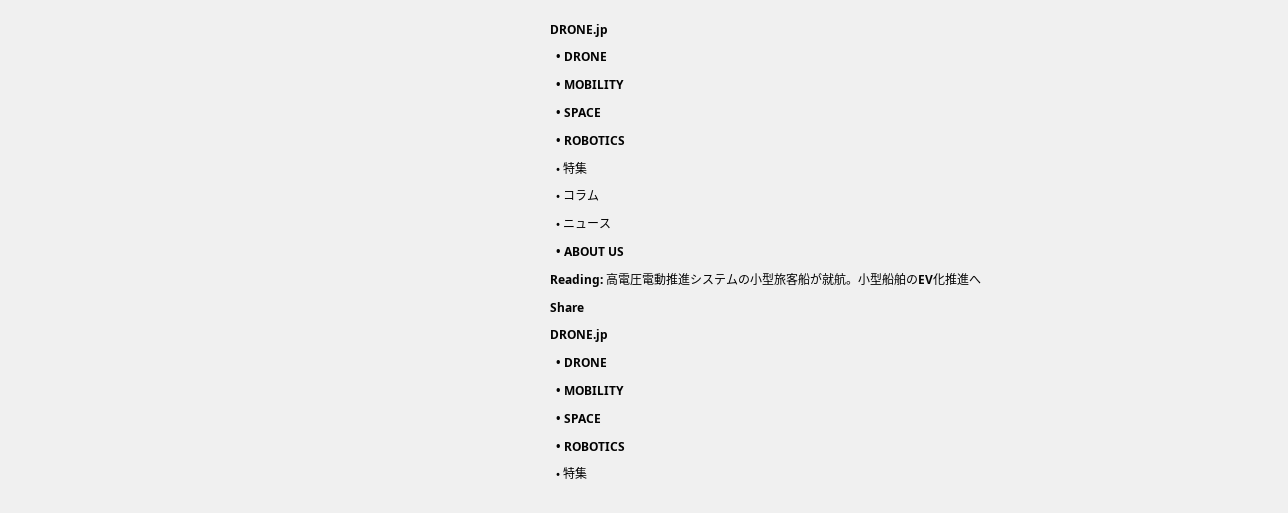DRONE.jp
  • DRONE
  • MOBILITY
  • SPACE
  • ROBOTICS
  • 特集
  • コラム
  • ニュース
  • ABOUT US
Reading: 高電圧電動推進システムの小型旅客船が就航。小型船舶のEV化推進へ
Share
DRONE.jp
  • DRONE
  • MOBILITY
  • SPACE
  • ROBOTICS
  • 特集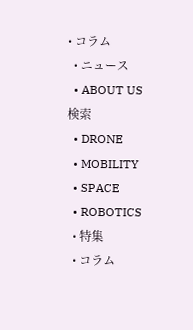• コラム
  • ニュース
  • ABOUT US
検索
  • DRONE
  • MOBILITY
  • SPACE
  • ROBOTICS
  • 特集
  • コラム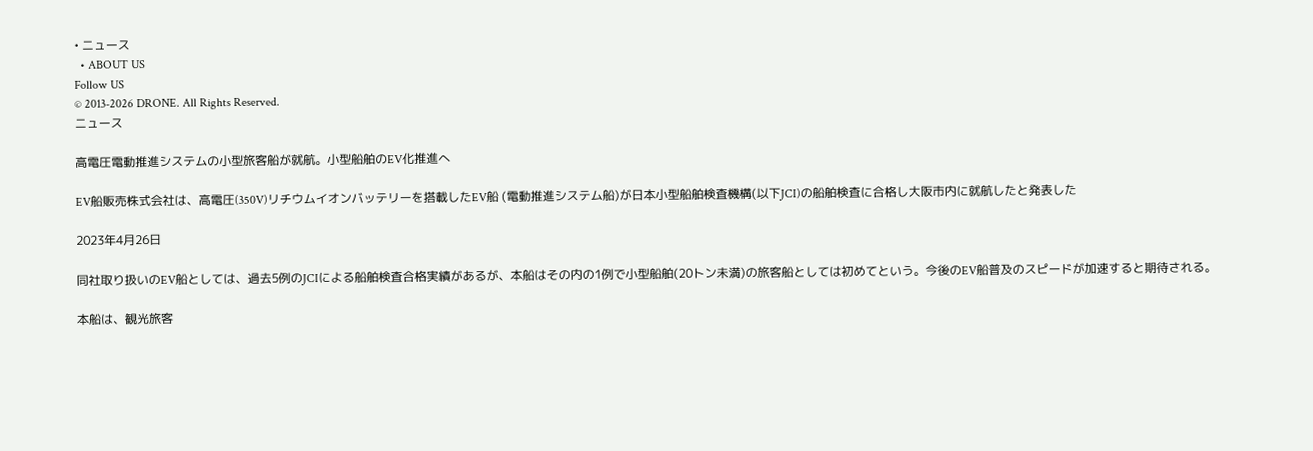• ニュース
  • ABOUT US
Follow US
© 2013-2026 DRONE. All Rights Reserved.
ニュース

高電圧電動推進システムの小型旅客船が就航。小型船舶のEV化推進へ

EV船販売株式会社は、高電圧(350V)リチウムイオンバッテリーを搭載したEV船 (電動推進システム船)が日本小型船舶検査機構(以下JCI)の船舶検査に合格し大阪市内に就航したと発表した

2023年4月26日

同社取り扱いのEV船としては、過去5例のJCIによる船舶検査合格実績があるが、本船はその内の1例で小型船舶(20トン未満)の旅客船としては初めてという。今後のEV船普及のスピードが加速すると期待される。

本船は、観光旅客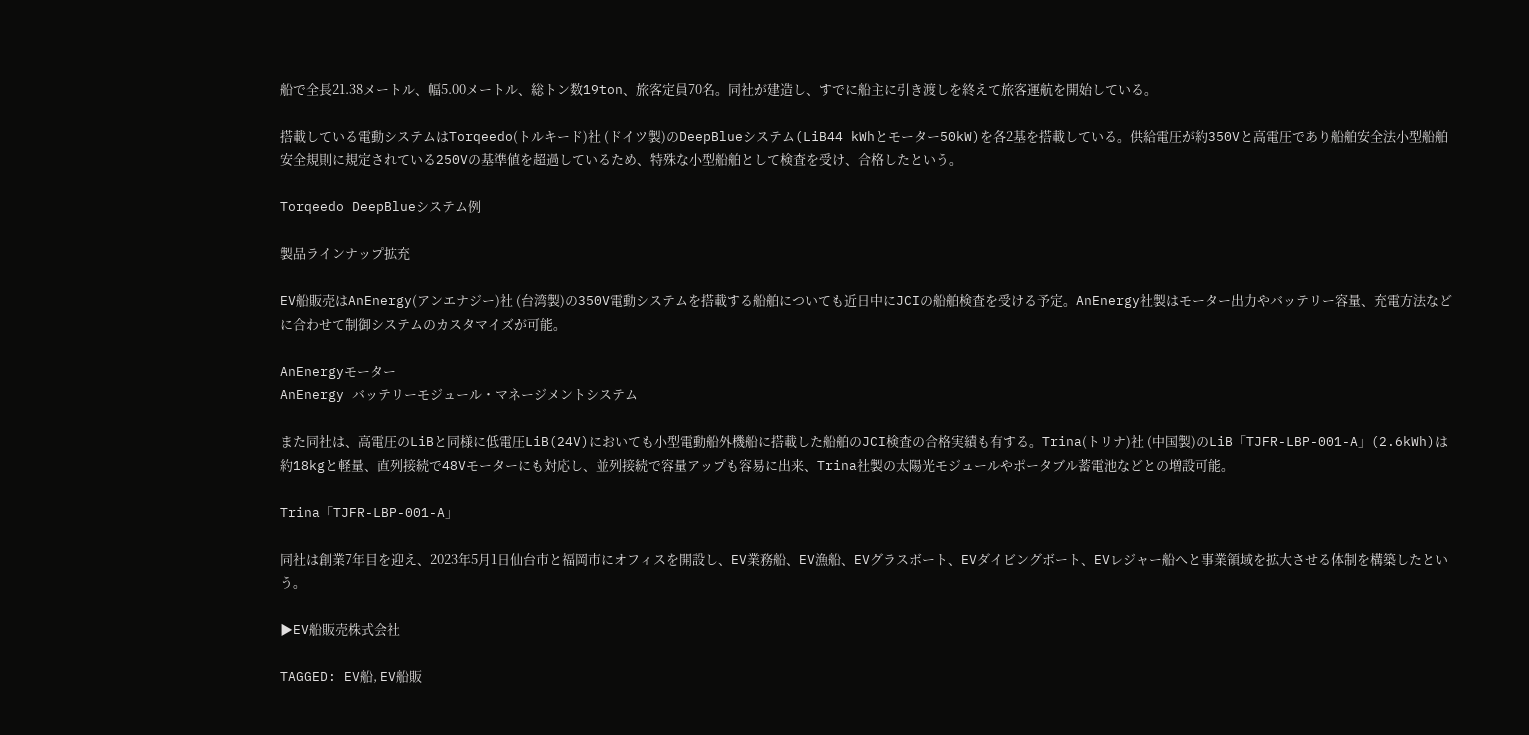船で全長21.38メートル、幅5.00メートル、総トン数19ton、旅客定員70名。同社が建造し、すでに船主に引き渡しを終えて旅客運航を開始している。

搭載している電動システムはTorqeedo(トルキード)社 (ドイツ製)のDeepBlueシステム(LiB44 kWhとモーター50kW)を各2基を搭載している。供給電圧が約350Vと高電圧であり船舶安全法小型船舶安全規則に規定されている250Vの基準値を超過しているため、特殊な小型船舶として検査を受け、合格したという。

Torqeedo DeepBlueシステム例

製品ラインナップ拡充

EV船販売はAnEnergy(アンエナジー)社 (台湾製)の350V電動システムを搭載する船舶についても近日中にJCIの船舶検査を受ける予定。AnEnergy社製はモーター出力やバッテリー容量、充電方法などに合わせて制御システムのカスタマイズが可能。

AnEnergyモーター
AnEnergy バッテリーモジュール・マネージメントシステム

また同社は、高電圧のLiBと同様に低電圧LiB(24V)においても小型電動船外機船に搭載した船舶のJCI検査の合格実績も有する。Trina(トリナ)社 (中国製)のLiB「TJFR-LBP-001-A」(2.6kWh)は約18kgと軽量、直列接続で48Vモーターにも対応し、並列接続で容量アップも容易に出来、Trina社製の太陽光モジュールやポータブル蓄電池などとの増設可能。

Trina「TJFR-LBP-001-A」

同社は創業7年目を迎え、2023年5月1日仙台市と福岡市にオフィスを開設し、EV業務船、EV漁船、EVグラスボート、EVダイビングボート、EVレジャー船へと事業領域を拡大させる体制を構築したという。

▶EV船販売株式会社

TAGGED: EV船, EV船販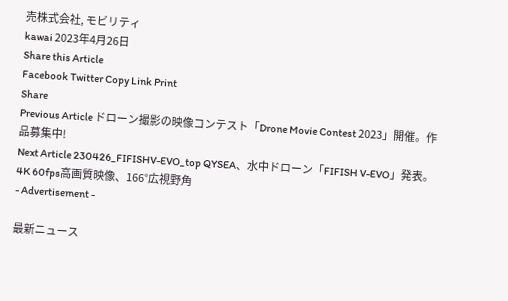売株式会社, モビリティ
kawai 2023年4月26日
Share this Article
Facebook Twitter Copy Link Print
Share
Previous Article ドローン撮影の映像コンテスト「Drone Movie Contest 2023」開催。作品募集中!
Next Article 230426_FIFISHV-EVO_top QYSEA、水中ドローン「FIFISH V-EVO」発表。4K 60fps高画質映像、166°広視野角
- Advertisement -

最新ニュース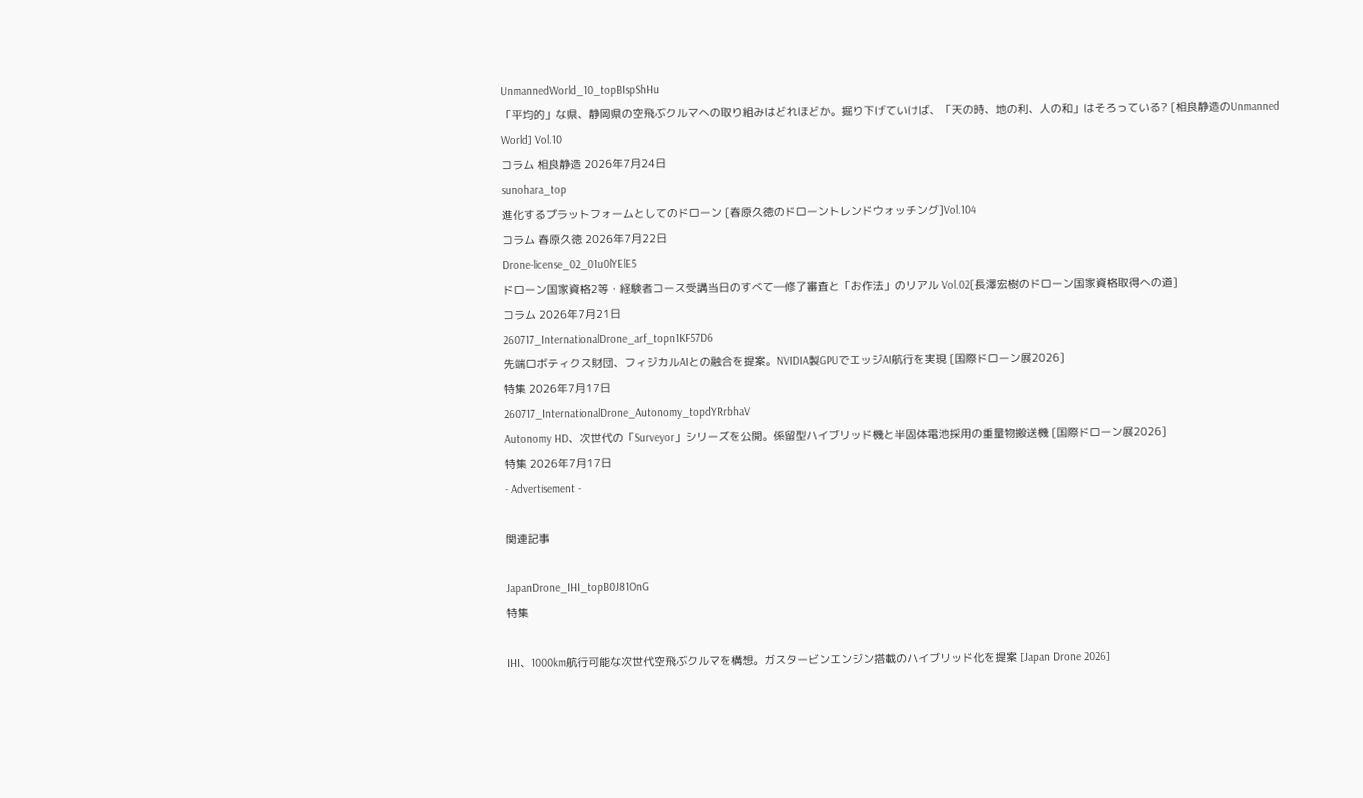UnmannedWorld_10_topBIspShHu
「平均的」な県、静岡県の空飛ぶクルマへの取り組みはどれほどか。掘り下げていけば、「天の時、地の利、人の和」はそろっている? [相良静造のUnmanned World] Vol.10
コラム 相良静造 2026年7月24日
sunohara_top
進化するプラットフォームとしてのドローン [春原久徳のドローントレンドウォッチング]Vol.104
コラム 春原久徳 2026年7月22日
Drone-license_02_01u0lYElE5
ドローン国家資格2等・経験者コース受講当日のすべて―修了審査と「お作法」のリアル Vol.02[長澤宏樹のドローン国家資格取得への道]
コラム 2026年7月21日
260717_InternationalDrone_arf_topn1KF57D6
先端ロボティクス財団、フィジカルAIとの融合を提案。NVIDIA製GPUでエッジAI航行を実現 [国際ドローン展2026]
特集 2026年7月17日
260717_InternationalDrone_Autonomy_topdYRrbhaV
Autonomy HD、次世代の「Surveyor」シリーズを公開。係留型ハイブリッド機と半固体電池採用の重量物搬送機 [国際ドローン展2026]
特集 2026年7月17日
- Advertisement -

関連記事

JapanDrone_IHI_topB0J81OnG
特集

IHI、1000km航行可能な次世代空飛ぶクルマを構想。ガスタービンエンジン搭載のハイブリッド化を提案 [Japan Drone 2026]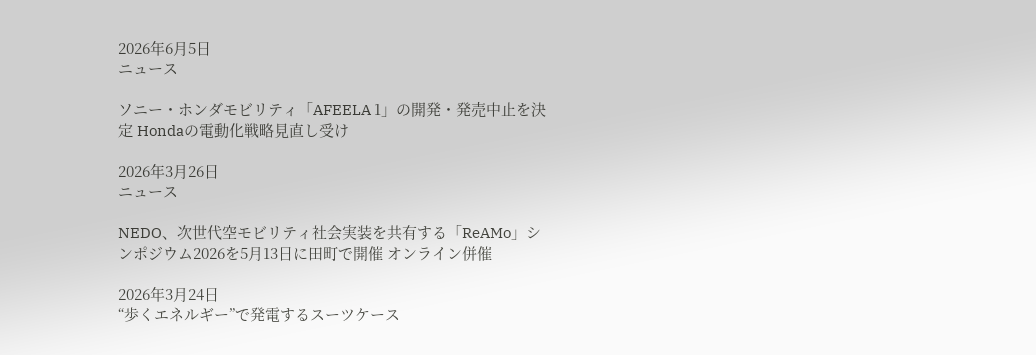2026年6月5日
ニュース

ソニー・ホンダモビリティ「AFEELA 1」の開発・発売中止を決定 Hondaの電動化戦略見直し受け

2026年3月26日
ニュース

NEDO、次世代空モビリティ社会実装を共有する「ReAMo」シンポジウム2026を5月13日に田町で開催 オンライン併催

2026年3月24日
“歩くエネルギー”で発電するスーツケース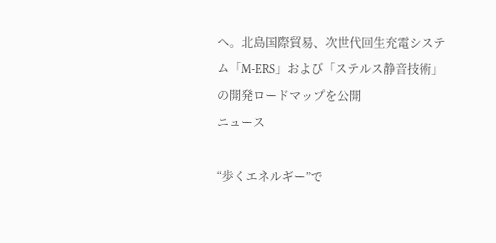へ。北島国際貿易、次世代回生充電システム「M-ERS」および「ステルス静音技術」の開発ロードマップを公開
ニュース

“歩くエネルギー”で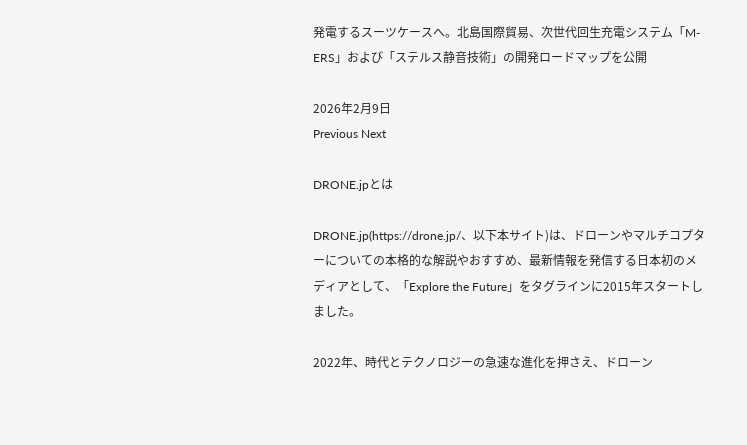発電するスーツケースへ。北島国際貿易、次世代回生充電システム「M-ERS」および「ステルス静音技術」の開発ロードマップを公開

2026年2月9日
Previous Next

DRONE.jpとは

DRONE.jp(https://drone.jp/、以下本サイト)は、ドローンやマルチコプターについての本格的な解説やおすすめ、最新情報を発信する日本初のメディアとして、「Explore the Future」をタグラインに2015年スタートしました。

2022年、時代とテクノロジーの急速な進化を押さえ、ドローン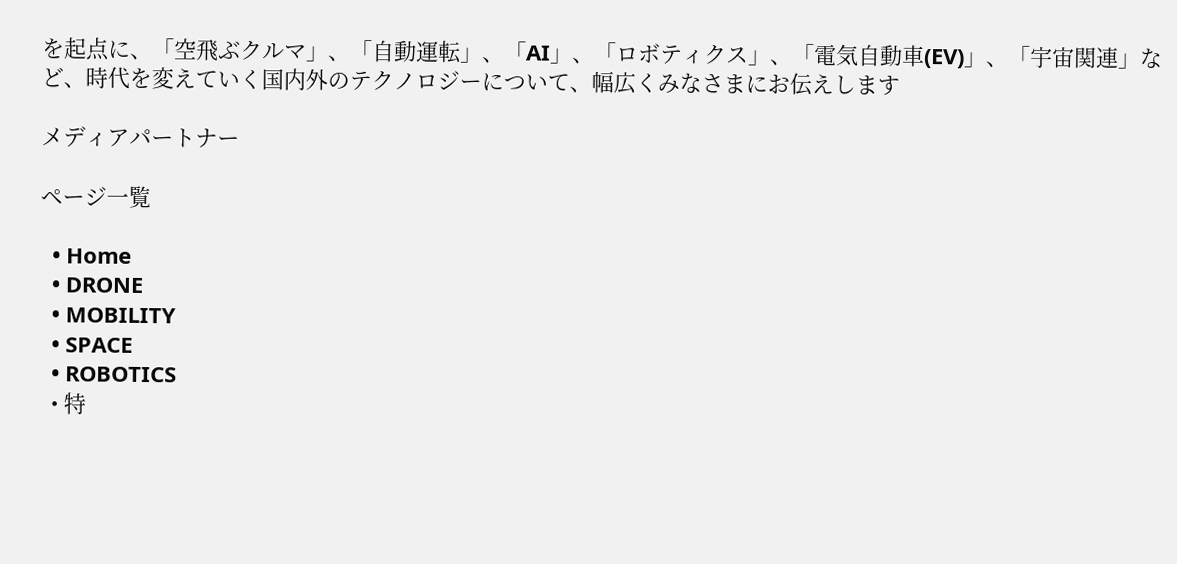を起点に、「空飛ぶクルマ」、「自動運転」、「AI」、「ロボティクス」、「電気自動車(EV)」、「宇宙関連」など、時代を変えていく国内外のテクノロジーについて、幅広くみなさまにお伝えします

メディアパートナー

ページ一覧

  • Home
  • DRONE
  • MOBILITY
  • SPACE
  • ROBOTICS
  • 特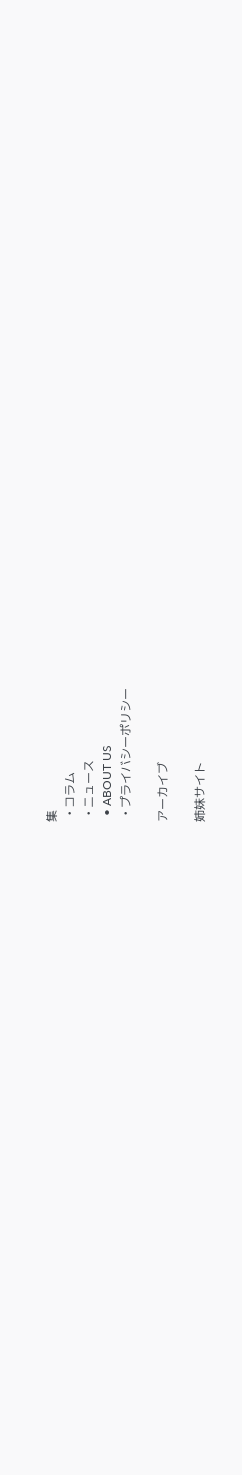集
  • コラム
  • ニュース
  • ABOUT US
  • プライバシーポリシー

アーカイブ

姉妹サイト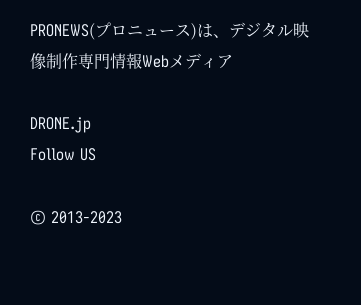PRONEWS(プロニュース)は、デジタル映像制作専門情報Webメディア

DRONE.jp
Follow US

© 2013-2023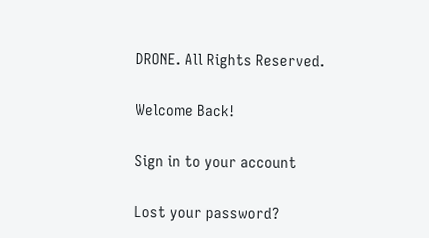DRONE. All Rights Reserved.

Welcome Back!

Sign in to your account

Lost your password?